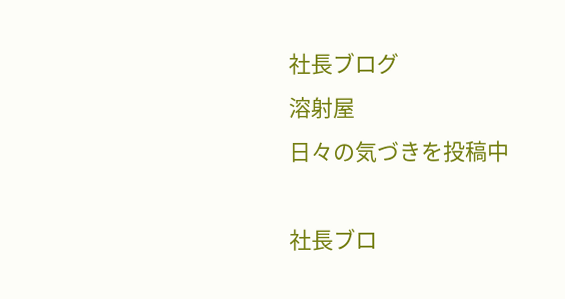社長ブログ
溶射屋
日々の気づきを投稿中

社長ブロ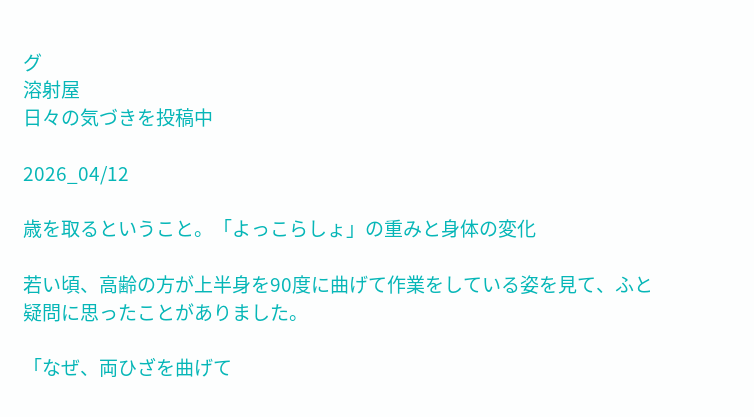グ
溶射屋
日々の気づきを投稿中

2026_04/12

歳を取るということ。「よっこらしょ」の重みと身体の変化

若い頃、高齢の方が上半身を90度に曲げて作業をしている姿を見て、ふと疑問に思ったことがありました。

「なぜ、両ひざを曲げて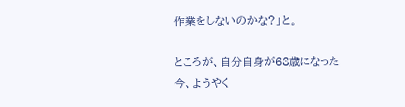作業をしないのかな?」と。

ところが、自分自身が68歳になった今、ようやく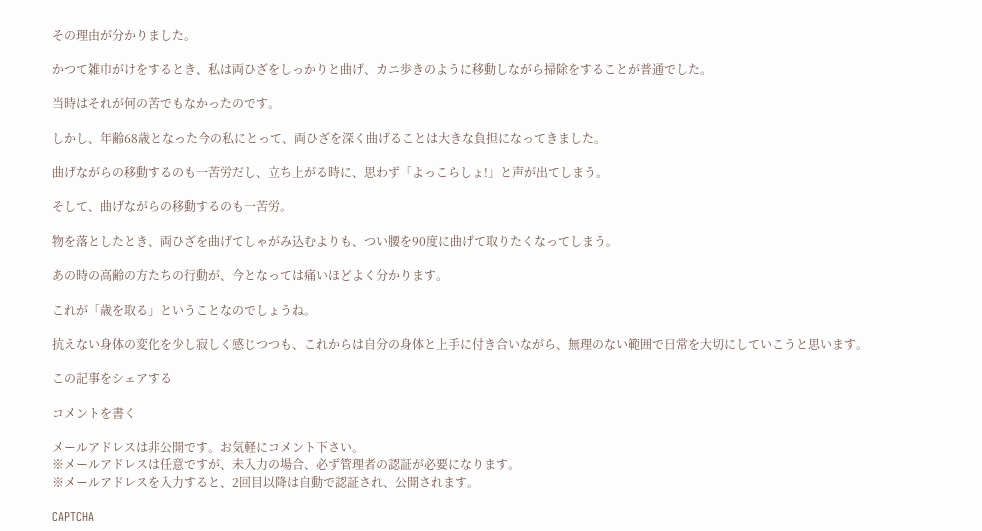その理由が分かりました。

かつて雑巾がけをするとき、私は両ひざをしっかりと曲げ、カニ歩きのように移動しながら掃除をすることが普通でした。

当時はそれが何の苦でもなかったのです。

しかし、年齢68歳となった今の私にとって、両ひざを深く曲げることは大きな負担になってきました。

曲げながらの移動するのも一苦労だし、立ち上がる時に、思わず「よっこらしょ!」と声が出てしまう。

そして、曲げながらの移動するのも一苦労。

物を落としたとき、両ひざを曲げてしゃがみ込むよりも、つい腰を90度に曲げて取りたくなってしまう。

あの時の高齢の方たちの行動が、今となっては痛いほどよく分かります。

これが「歳を取る」ということなのでしょうね。

抗えない身体の変化を少し寂しく感じつつも、これからは自分の身体と上手に付き合いながら、無理のない範囲で日常を大切にしていこうと思います。

この記事をシェアする

コメントを書く

メールアドレスは非公開です。お気軽にコメント下さい。
※メールアドレスは任意ですが、未入力の場合、必ず管理者の認証が必要になります。
※メールアドレスを入力すると、2回目以降は自動で認証され、公開されます。

CAPTCHA